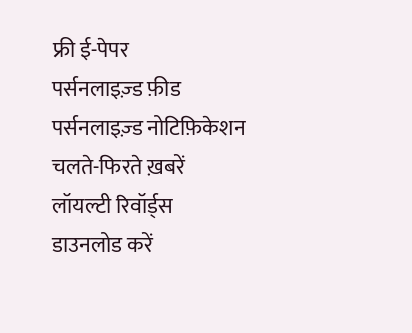फ्री ई-पेपर
पर्सनलाइज़्ड फ़ीड
पर्सनलाइज़्ड नोटिफ़िकेशन
चलते-फिरते ख़बरें
लॉयल्टी रिवॉर्ड्स
डाउनलोड करें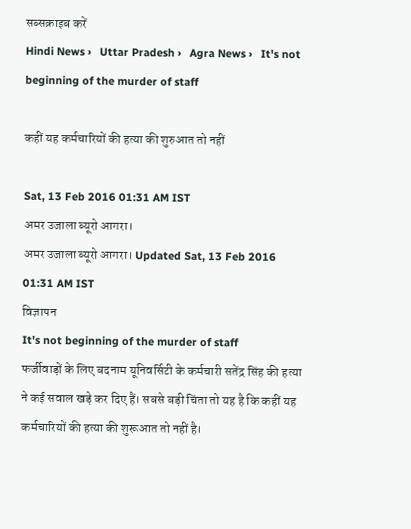सब्सक्राइब करें
Hindi News ›   Uttar Pradesh ›   Agra News ›   It's not beginning of the murder of staff

कहीं यह कर्मचारियों की हत्या की शुरुआत तो नहीं

Sat, 13 Feb 2016 01:31 AM IST
अमर उजाला ब्यूरो आगरा।
अमर उजाला ब्यूरो आगरा। Updated Sat, 13 Feb 2016 01:31 AM IST
विज्ञापन
It's not beginning of the murder of staff
फर्जीवाड़ों के लिए बदनाम यूनिवर्सिटी के कर्मचारी सतेंद्र सिंह की हत्या ने कई सवाल खड़े कर दिए हैं। सबसे बड़ी चिंता तो यह है कि कहीं यह कर्मचारियों की हत्या की शुरूआत तो नहीं है।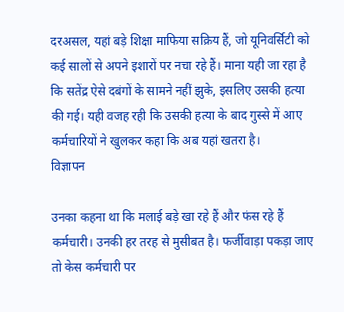दरअसल, यहां बड़े शिक्षा माफिया सक्रिय हैं, जो यूनिवर्सिटी को कई सालों से अपने इशारों पर नचा रहे हैं। माना यही जा रहा है कि सतेंद्र ऐसे दबंगों के सामने नहीं झुके, इसलिए उसकी हत्या की गई। यही वजह रही कि उसकी हत्या के बाद गुस्से में आए कर्मचारियों ने खुलकर कहा कि अब यहां खतरा है।
विज्ञापन

उनका कहना था कि मलाई बड़े खा रहे हैं और फंस रहे हैं कर्मचारी। उनकी हर तरह से मुसीबत है। फर्जीवाड़ा पकड़ा जाए तो केस कर्मचारी पर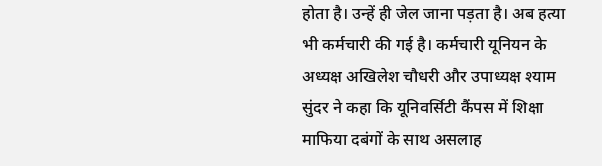होता है। उन्हें ही जेल जाना पड़ता है। अब हत्या भी कर्मचारी की गई है। कर्मचारी यूनियन के अध्यक्ष अखिलेश चौधरी और उपाध्यक्ष श्याम सुंदर ने कहा कि यूनिवर्सिटी कैंपस में शिक्षा माफिया दबंगों के साथ असलाह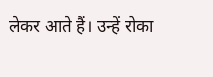लेकर आते हैं। उन्हें रोका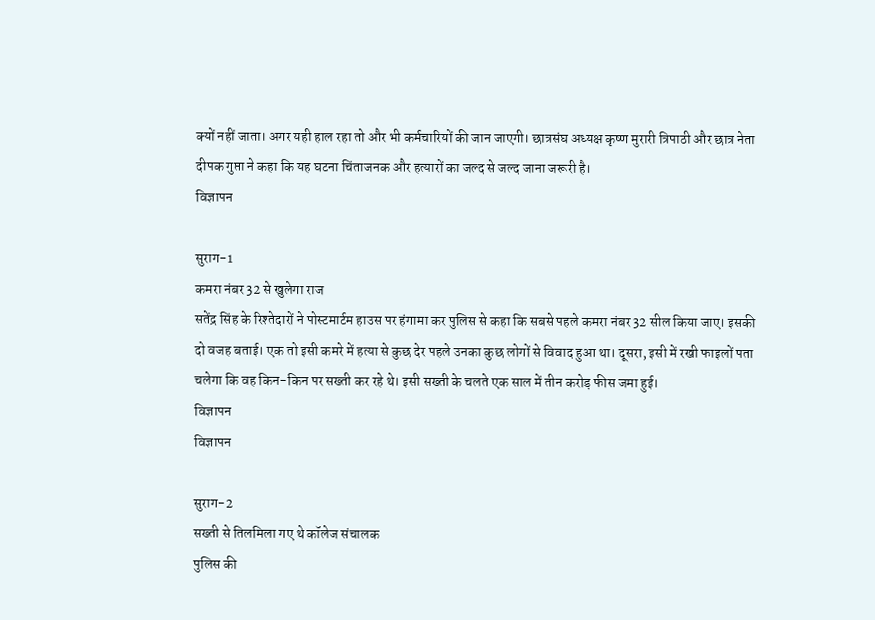क्यों नहीं जाता। अगर यही हाल रहा तो और भी कर्मचारियों की जान जाएगी। छात्रसंघ अध्यक्ष कृष्ण मुरारी त्रिपाठी और छात्र नेता दीपक गुप्ता ने कहा कि यह घटना चिंताजनक और हत्यारों का जल्द से जल्द जाना जरूरी है।
विज्ञापन

सुराग-1
कमरा नंबर 32 से खुलेगा राज
सतेंद्र सिंह के रिश्तेदारों ने पोस्टमार्टम हाउस पर हंगामा कर पुलिस से कहा कि सबसे पहले कमरा नंबर 32 सील किया जाए। इसकी दो वजह बताई। एक तो इसी कमरे में हत्या से कुछ देर पहले उनका कुछ लोगों से विवाद हुआ था। दूसरा, इसी में रखी फाइलों पता चलेगा कि वह किन-किन पर सख्ती कर रहे थे। इसी सख्ती के चलते एक साल में तीन करोड़ फीस जमा हुई।
विज्ञापन
विज्ञापन

सुराग-2
सख्ती से तिलमिला गए थे कॉलेज संचालक
पुलिस की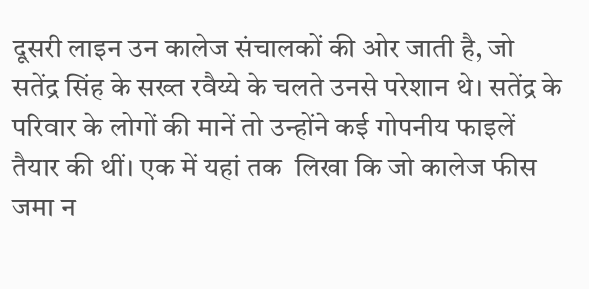दूसरी लाइन उन कालेज संचालकों की ओर जाती है, जो सतेंद्र सिंह के सख्त रवैय्ये के चलते उनसे परेशान थे। सतेंद्र के परिवार के लोगों की मानें तो उन्होंने कई गोपनीय फाइलें तैयार की थीं। एक में यहां तक  लिखा कि जो कालेज फीस जमा न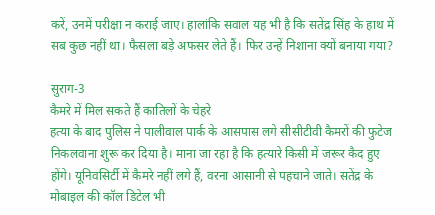करें, उनमें परीक्षा न कराई जाए। हालांकि सवाल यह भी है कि सतेंद्र सिंह के हाथ में सब कुछ नहीं था। फैसला बड़े अफसर लेते हैं। फिर उन्हें निशाना क्यों बनाया गया?

सुराग-3
कैमरे में मिल सकते हैं कातिलों के चेहरे
हत्या के बाद पुलिस ने पालीवाल पार्क के आसपास लगे सीसीटीवी कैमरों की फुटेज निकलवाना शुरू कर दिया है। माना जा रहा है कि हत्यारे किसी में जरूर कैद हुए होंगे। यूनिवसिर्टी में कैमरे नहीं लगे हैं, वरना आसानी से पहचाने जाते। सतेंद्र के मोबाइल की कॉल डिटेल भी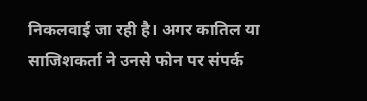निकलवाई जा रही है। अगर कातिल या साजिशकर्ता ने उनसे फोन पर संपर्क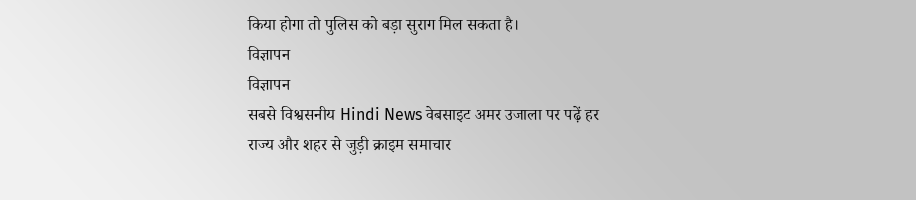किया होगा तो पुलिस को बड़ा सुराग मिल सकता है।
विज्ञापन
विज्ञापन
सबसे विश्वसनीय Hindi News वेबसाइट अमर उजाला पर पढ़ें हर राज्य और शहर से जुड़ी क्राइम समाचार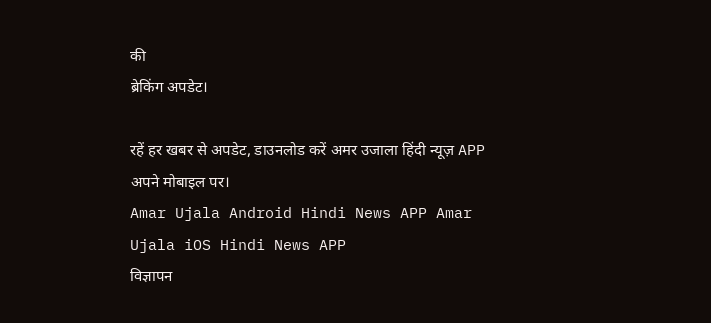की
ब्रेकिंग अपडेट।

रहें हर खबर से अपडेट, डाउनलोड करें अमर उजाला हिंदी न्यूज़ APP अपने मोबाइल पर।
Amar Ujala Android Hindi News APP Amar Ujala iOS Hindi News APP
विज्ञापन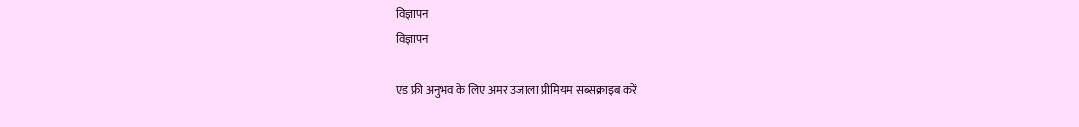विज्ञापन
विज्ञापन

एड फ्री अनुभव के लिए अमर उजाला प्रीमियम सब्सक्राइब करें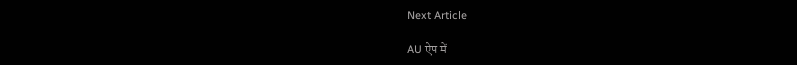Next Article

AU ऐप में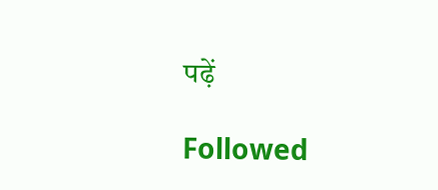पढ़ें

Followed